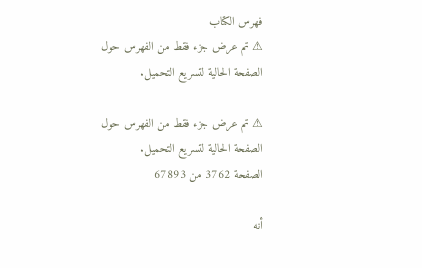فهرس الكتاب
⚠ تم عرض جزء فقط من الفهرس حول الصفحة الحالية لتسريع التحميل.

⚠ تم عرض جزء فقط من الفهرس حول الصفحة الحالية لتسريع التحميل.
الصفحة 3762 من 67893

أنه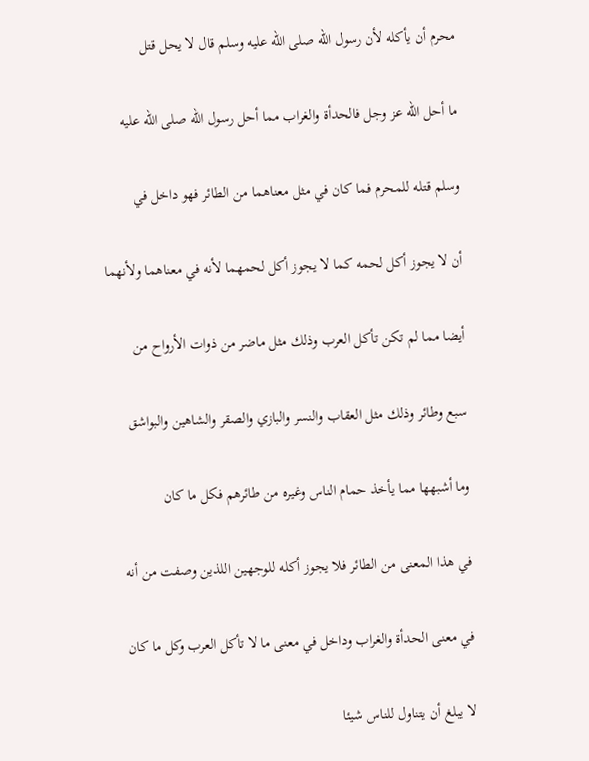محرم أن يأكله لأن رسول الله صلى الله عليه وسلم قال لا يحل قتل

ما أحل الله عز وجل فالحدأة والغراب مما أحل رسول الله صلى الله عليه

وسلم قتله للمحرم فما كان في مثل معناهما من الطائر فهو داخل في

أن لا يجوز أكل لحمه كما لا يجوز أكل لحمهما لأنه في معناهما ولأنهما

أيضا مما لم تكن تأكل العرب وذلك مثل ماضر من ذوات الأرواح من

سبع وطائر وذلك مثل العقاب والنسر والبازي والصقر والشاهين والبواشق

وما أشبهها مما يأخذ حمام الناس وغيره من طائرهم فكل ما كان

في هذا المعنى من الطائر فلا يجوز أكله للوجهين اللذين وصفت من أنه

في معنى الحدأة والغراب وداخل في معنى ما لا تأكل العرب وكل ما كان

لا يبلغ أن يتناول للناس شيئا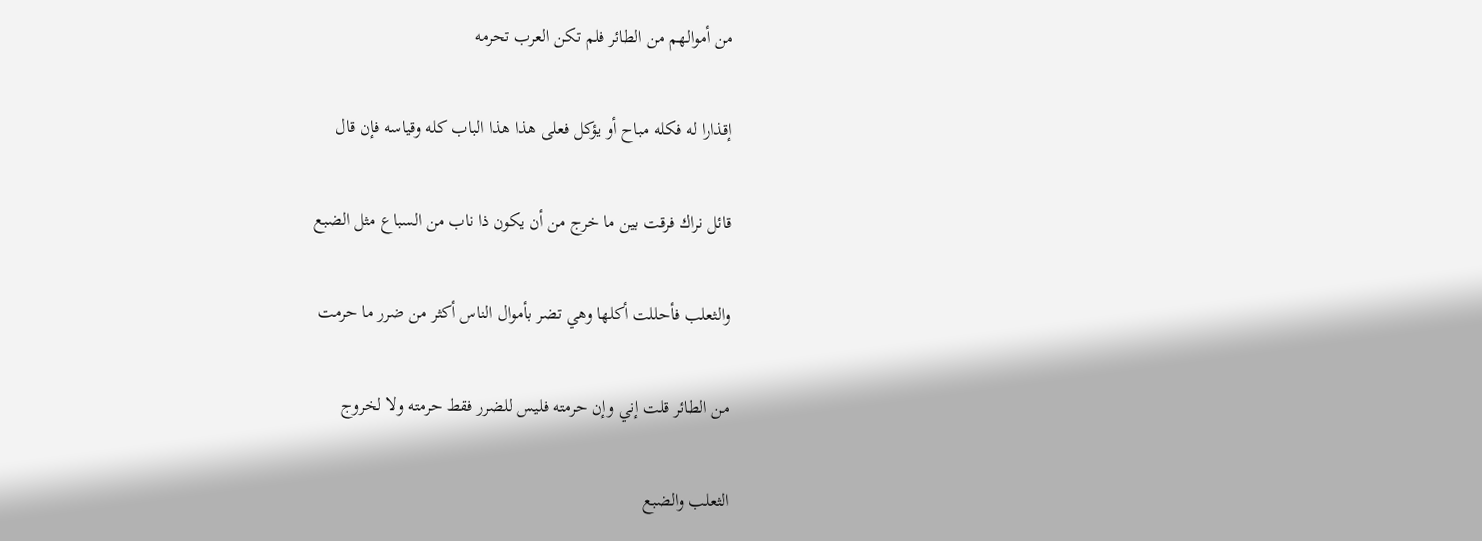من أموالهم من الطائر فلم تكن العرب تحرمه

إقذارا له فكله مباح أو يؤكل فعلى هذا هذا الباب كله وقياسه فإن قال

قائل نراك فرقت بين ما خرج من أن يكون ذا ناب من السباع مثل الضبع

والثعلب فأحللت أكلها وهي تضر بأموال الناس أكثر من ضرر ما حرمت

من الطائر قلت إني وإن حرمته فليس للضرر فقط حرمته ولا لخروج

الثعلب والضبع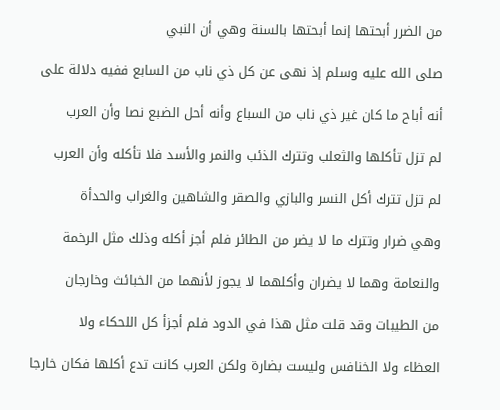من الضرر أبحتها إنما أبحتها بالسنة وهي أن النبي

صلى الله عليه وسلم إذ نهى عن كل ذي ناب من السابع ففيه دلالة على

أنه أباح ما كان غير ذي ناب من السباع وأنه أحل الضبع نصا وأن العرب

لم تزل تأكلها والثعلب وتترك الذئب والنمر والأسد فلا تأكله وأن العرب

لم تزل تترك أكل النسر والبازي والصقر والشاهين والغراب والحدأة

وهي ضرار وتترك ما لا يضر من الطائر فلم أجز أكله وذلك مثل الرخمة

والنعامة وهما لا يضران وأكلهما لا يجوز لأنهما من الخبائث وخارجان

من الطيبات وقد قلت مثل هذا في الدود فلم أجزأ كل اللحكاء ولا

العظاء ولا الخنافس وليست بضارة ولكن العرب كانت تدع أكلها فكان خارجا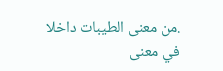.من معنى الطيبات داخلا في معنى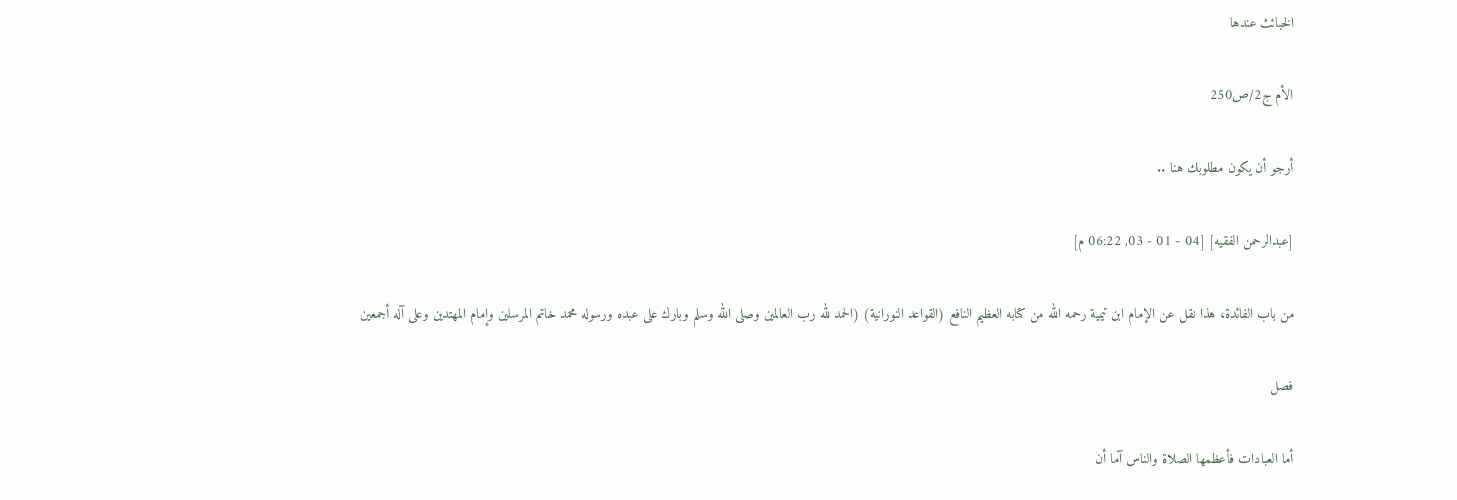الخبائث عندها

الأم ج2/ص250

أرجو أن يكون مطلوبك هنا ..

[عبدالرحمن الفقيه] [04 - 01 - 03, 06:22 م]

من باب الفائدة، هذا نقل عن الإمام ابن تيمية رحمه الله من كتابه العظيم النافع (القواعد النورانية) (الحمد لله رب العالمين وصلى الله وسلم وبارك على عبده ورسوله محمد خاتم المرسلين وإمام المهتدين وعلى آله أجمعين

فصل

أما العبادات فأعظمها الصلاة والناس آما أن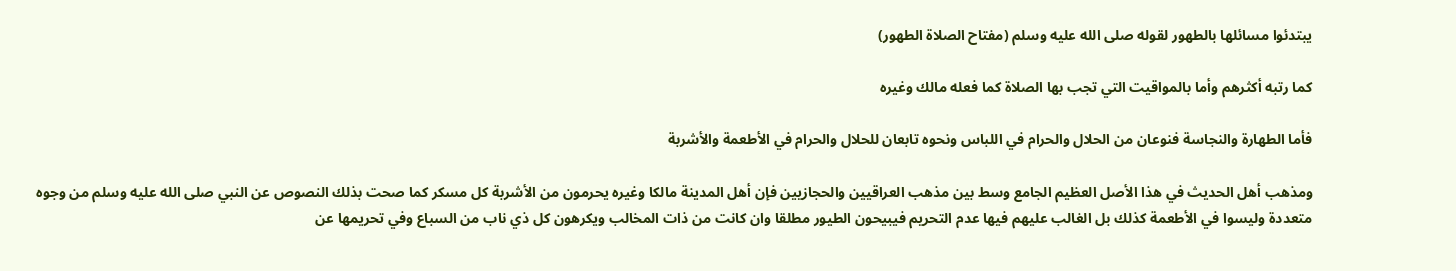يبتدئوا مسائلها بالطهور لقوله صلى الله عليه وسلم (مفتاح الصلاة الطهور)

كما رتبه أكثرهم وأما بالمواقيت التي تجب بها الصلاة كما فعله مالك وغيره

فأما الطهارة والنجاسة فنوعان من الحلال والحرام في اللباس ونحوه تابعان للحلال والحرام في الأطعمة والأشربة

ومذهب أهل الحديث في هذا الأصل العظيم الجامع وسط بين مذهب العراقيين والحجازيين فإن أهل المدينة مالكا وغيره يحرمون من الأشربة كل مسكر كما صحت بذلك النصوص عن النبي صلى الله عليه وسلم من وجوه متعددة وليسوا في الأطعمة كذلك بل الغالب عليهم فيها عدم التحريم فيبيحون الطيور مطلقا وان كانت من ذات المخالب ويكرهون كل ذي ناب من السباع وفي تحريمها عن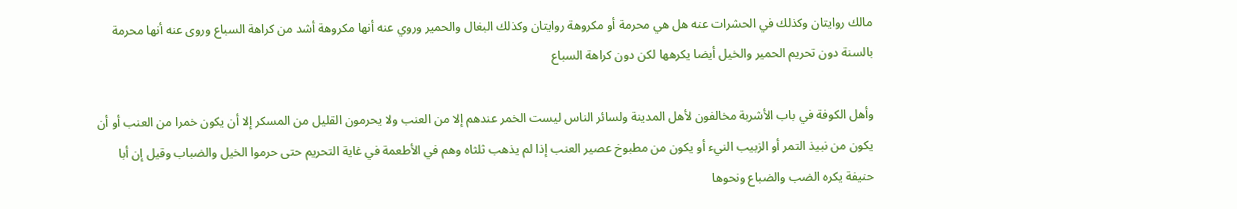مالك روايتان وكذلك في الحشرات عنه هل هي محرمة أو مكروهة روايتان وكذلك البغال والحمير وروي عنه أنها مكروهة أشد من كراهة السباع وروى عنه أنها محرمة بالسنة دون تحريم الحمير والخيل أيضا يكرهها لكن دون كراهة السباع

وأهل الكوفة في باب الأشربة مخالفون لأهل المدينة ولسائر الناس ليست الخمر عندهم إلا من العنب ولا يحرمون القليل من المسكر إلا أن يكون خمرا من العنب أو أن يكون من نبيذ التمر أو الزبيب النيء أو يكون من مطبوخ عصير العنب إذا لم يذهب ثلثاه وهم في الأطعمة في غاية التحريم حتى حرموا الخيل والضباب وقيل إن أبا حنيفة يكره الضب والضباع ونحوها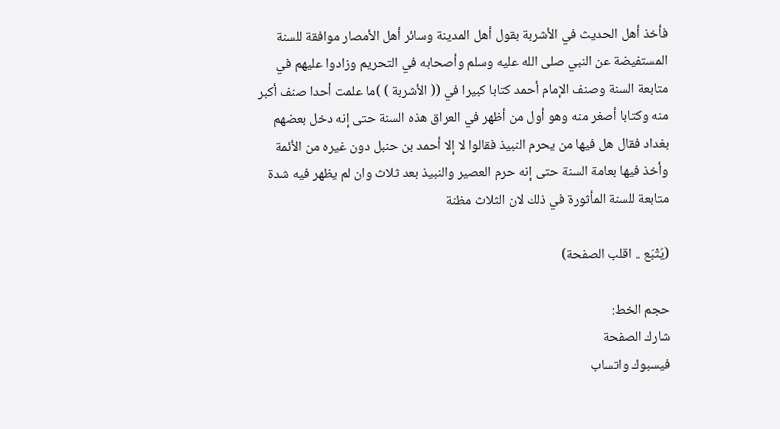فأخذ أهل الحديث في الأشربة بقول أهل المدينة وسائر أهل الأمصار موافقة للسنة المستفيضة عن النبي صلى الله عليه وسلم وأصحابه في التحريم وزادوا عليهم في متابعة السنة وصنف الإمام أحمد كتابا كبيرا في (( الأشربة ) )ما علمت أحدا صنف أكبر منه وكتابا أصغر منه وهو أول من أظهر في العراق هذه السنة حتى إنه دخل بعضهم بغداد فقال هل فيها من يحرم النبيذ فقالوا لا إلا أحمد بن حنبل دون غيره من الأئمة وأخذ فيها بعامة السنة حتى إنه حرم العصير والنبيذ بعد ثلاث وان لم يظهر فيه شدة متابعة للسنة المأثورة في ذلك لان الثلاث مظنة

(يُتْبَع .. اقلب الصفحة)

حجم الخط:
شارك الصفحة
فيسبوك واتساب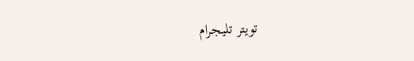تويتر تليجرام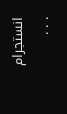انستجرام
. . .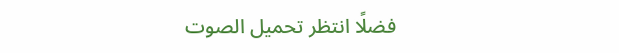فضلًا انتظر تحميل الصوت